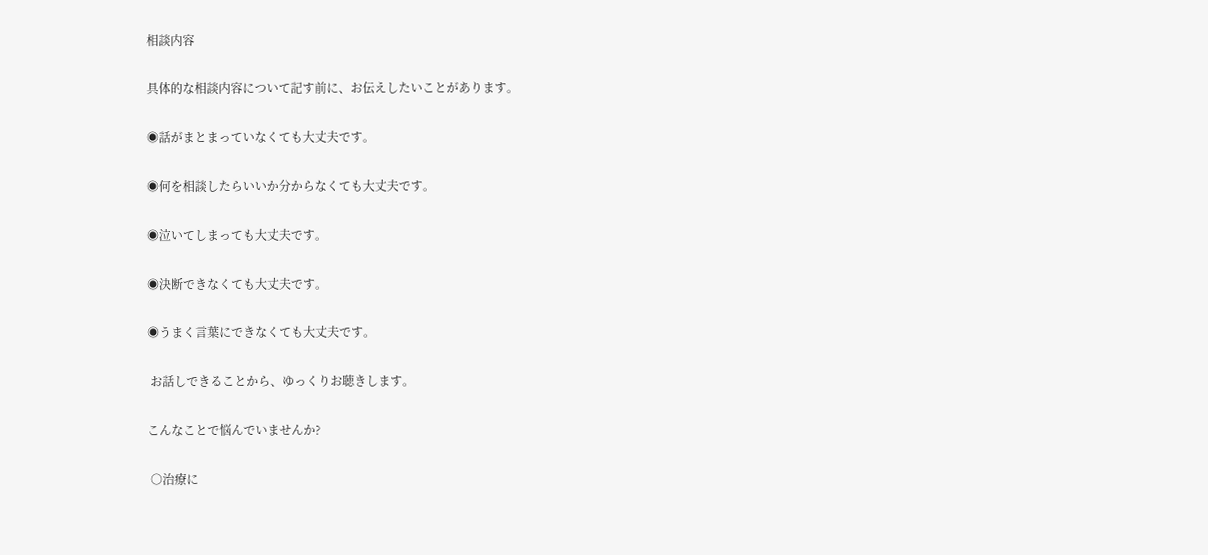相談内容

具体的な相談内容について記す前に、お伝えしたいことがあります。

◉話がまとまっていなくても大丈夫です。

◉何を相談したらいいか分からなくても大丈夫です。

◉泣いてしまっても大丈夫です。

◉決断できなくても大丈夫です。

◉うまく言葉にできなくても大丈夫です。

 お話しできることから、ゆっくりお聴きします。

こんなことで悩んでいませんか?

 ○治療に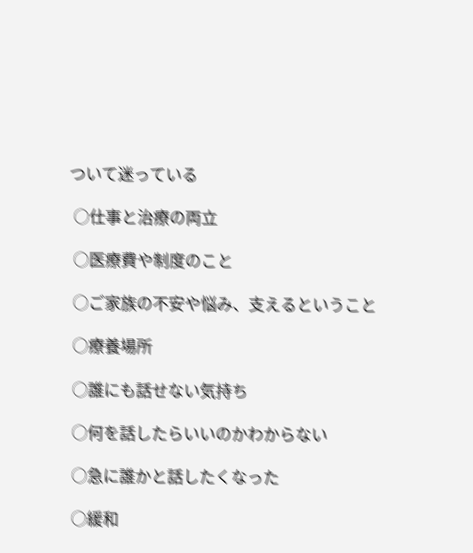ついて迷っている

 ○仕事と治療の両立

 ○医療費や制度のこと

 ○ご家族の不安や悩み、支えるということ

 ○療養場所

 ○誰にも話せない気持ち

 ○何を話したらいいのかわからない

 ○急に誰かと話したくなった

 ○緩和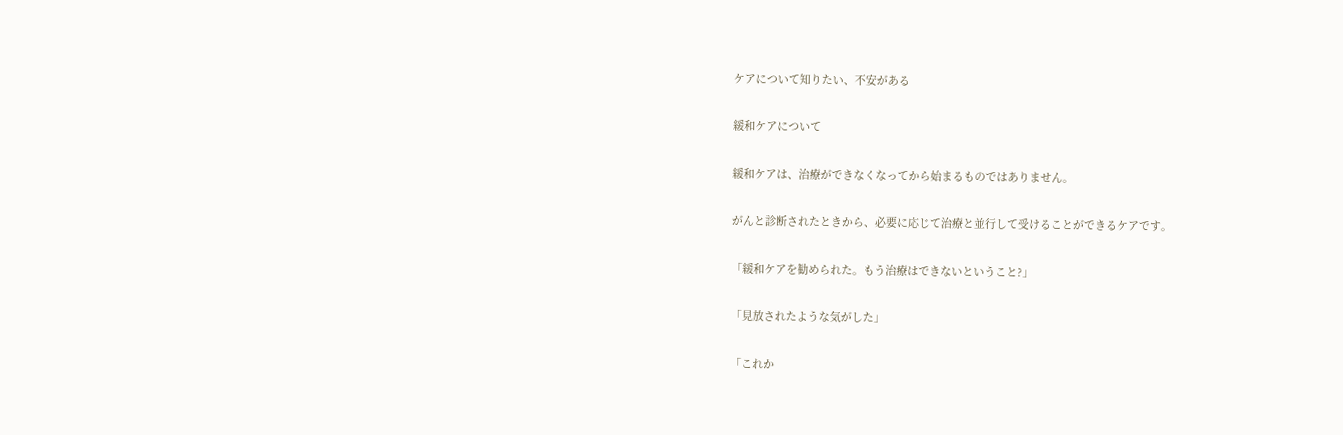ケアについて知りたい、不安がある

緩和ケアについて

緩和ケアは、治療ができなくなってから始まるものではありません。

がんと診断されたときから、必要に応じて治療と並行して受けることができるケアです。

「緩和ケアを勧められた。もう治療はできないということ?」

「見放されたような気がした」

「これか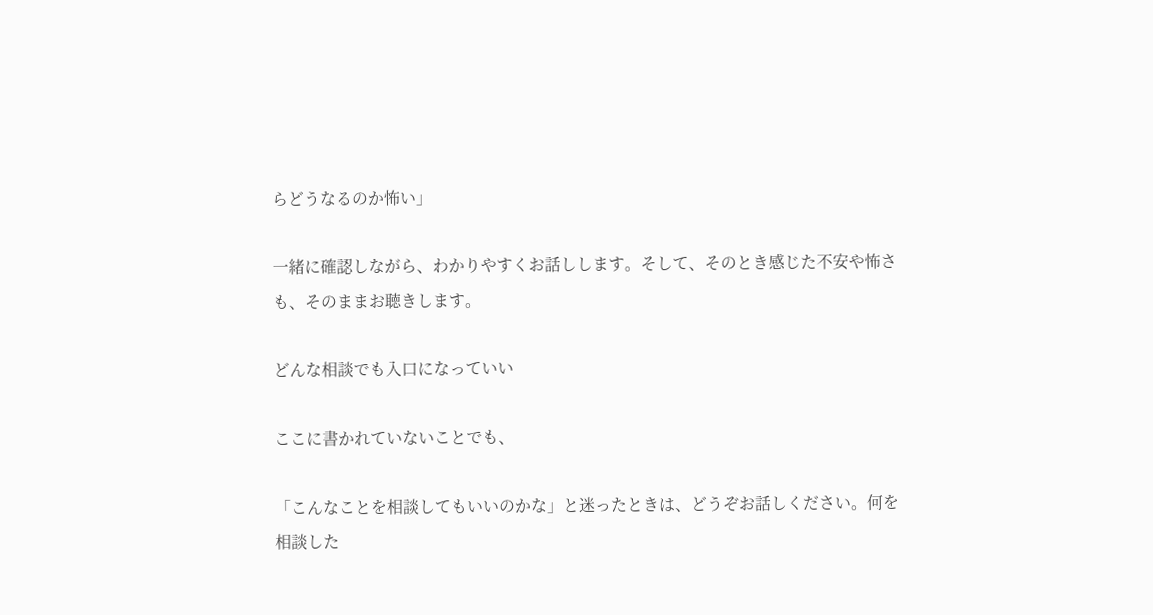らどうなるのか怖い」

一緒に確認しながら、わかりやすくお話しします。そして、そのとき感じた不安や怖さも、そのままお聴きします。

どんな相談でも入口になっていい

ここに書かれていないことでも、

「こんなことを相談してもいいのかな」と迷ったときは、どうぞお話しください。何を相談した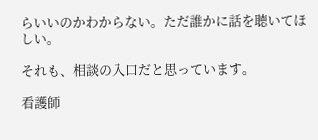らいいのかわからない。ただ誰かに話を聴いてほしい。

それも、相談の入口だと思っています。

看護師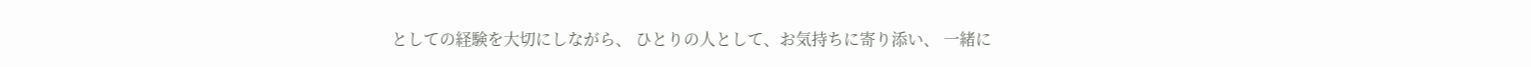としての経験を大切にしながら、 ひとりの人として、お気持ちに寄り添い、 一緒に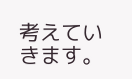考えていきます。